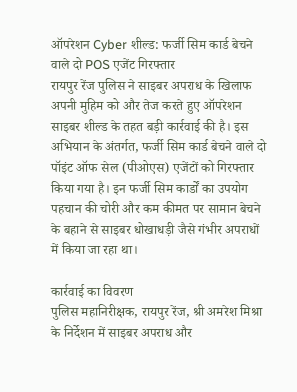ऑपरेशन Cyber शील्ड: फर्जी सिम कार्ड बेचने वाले दो POS एजेंट गिरफ्तार
रायपुर रेंज पुलिस ने साइबर अपराध के खिलाफ अपनी मुहिम को और तेज करते हुए ऑपरेशन साइबर शील्ड के तहत बड़ी कार्रवाई की है। इस अभियान के अंतर्गत, फर्जी सिम कार्ड बेचने वाले दो पॉइंट ऑफ सेल (पीओएस) एजेंटों को गिरफ्तार किया गया है। इन फर्जी सिम कार्डों का उपयोग पहचान की चोरी और कम कीमत पर सामान बेचने के बहाने से साइबर धोखाधड़ी जैसे गंभीर अपराधों में किया जा रहा था।

कार्रवाई का विवरण
पुलिस महानिरीक्षक, रायपुर रेंज, श्री अमरेश मिश्रा के निर्देशन में साइबर अपराध और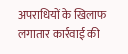अपराधियों के खिलाफ लगातार कार्रवाई की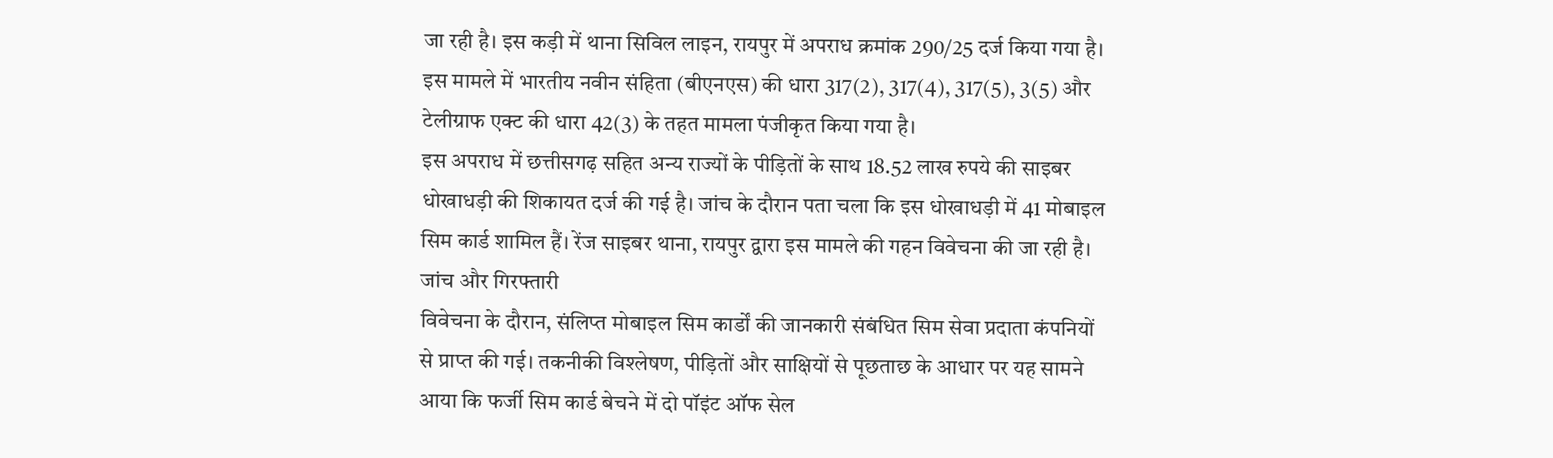जा रही है। इस कड़ी में थाना सिविल लाइन, रायपुर में अपराध क्रमांक 290/25 दर्ज किया गया है। इस मामले में भारतीय नवीन संहिता (बीएनएस) की धारा 317(2), 317(4), 317(5), 3(5) और टेलीग्राफ एक्ट की धारा 42(3) के तहत मामला पंजीकृत किया गया है।
इस अपराध में छत्तीसगढ़ सहित अन्य राज्यों के पीड़ितों के साथ 18.52 लाख रुपये की साइबर धोखाधड़ी की शिकायत दर्ज की गई है। जांच के दौरान पता चला कि इस धोखाधड़ी में 41 मोबाइल सिम कार्ड शामिल हैं। रेंज साइबर थाना, रायपुर द्वारा इस मामले की गहन विवेचना की जा रही है।
जांच और गिरफ्तारी
विवेचना के दौरान, संलिप्त मोबाइल सिम कार्डों की जानकारी संबंधित सिम सेवा प्रदाता कंपनियों से प्राप्त की गई। तकनीकी विश्लेषण, पीड़ितों और साक्षियों से पूछताछ के आधार पर यह सामने आया कि फर्जी सिम कार्ड बेचने में दो पॉइंट ऑफ सेल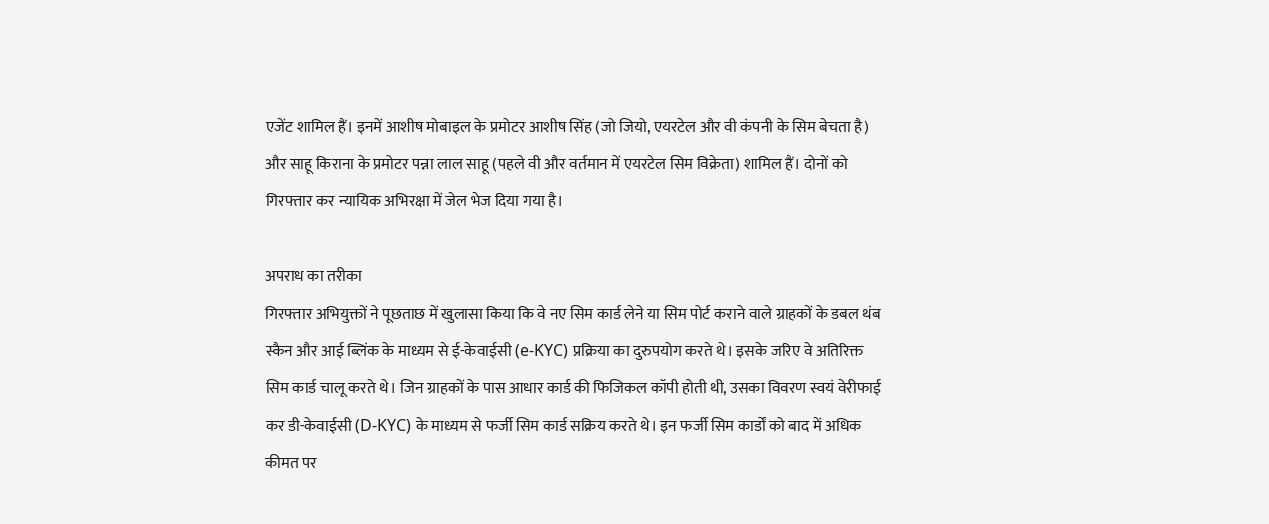एजेंट शामिल हैं। इनमें आशीष मोबाइल के प्रमोटर आशीष सिंह (जो जियो, एयरटेल और वी कंपनी के सिम बेचता है) और साहू किराना के प्रमोटर पन्ना लाल साहू (पहले वी और वर्तमान में एयरटेल सिम विक्रेता) शामिल हैं। दोनों को गिरफ्तार कर न्यायिक अभिरक्षा में जेल भेज दिया गया है।

अपराध का तरीका
गिरफ्तार अभियुक्तों ने पूछताछ में खुलासा किया कि वे नए सिम कार्ड लेने या सिम पोर्ट कराने वाले ग्राहकों के डबल थंब स्कैन और आई ब्लिंक के माध्यम से ई-केवाईसी (e-KYC) प्रक्रिया का दुरुपयोग करते थे। इसके जरिए वे अतिरिक्त सिम कार्ड चालू करते थे। जिन ग्राहकों के पास आधार कार्ड की फिजिकल कॉपी होती थी, उसका विवरण स्वयं वेरीफाई कर डी-केवाईसी (D-KYC) के माध्यम से फर्जी सिम कार्ड सक्रिय करते थे। इन फर्जी सिम कार्डों को बाद में अधिक कीमत पर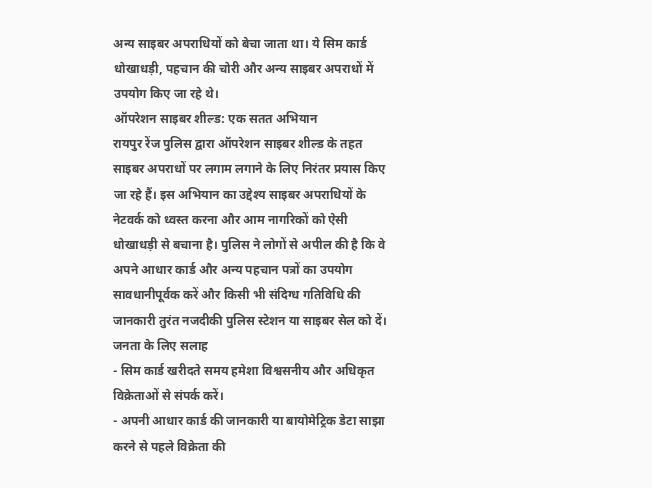अन्य साइबर अपराधियों को बेचा जाता था। ये सिम कार्ड धोखाधड़ी, पहचान की चोरी और अन्य साइबर अपराधों में उपयोग किए जा रहे थे।
ऑपरेशन साइबर शील्ड: एक सतत अभियान
रायपुर रेंज पुलिस द्वारा ऑपरेशन साइबर शील्ड के तहत साइबर अपराधों पर लगाम लगाने के लिए निरंतर प्रयास किए जा रहे हैं। इस अभियान का उद्देश्य साइबर अपराधियों के नेटवर्क को ध्वस्त करना और आम नागरिकों को ऐसी धोखाधड़ी से बचाना है। पुलिस ने लोगों से अपील की है कि वे अपने आधार कार्ड और अन्य पहचान पत्रों का उपयोग सावधानीपूर्वक करें और किसी भी संदिग्ध गतिविधि की जानकारी तुरंत नजदीकी पुलिस स्टेशन या साइबर सेल को दें।
जनता के लिए सलाह
- सिम कार्ड खरीदते समय हमेशा विश्वसनीय और अधिकृत विक्रेताओं से संपर्क करें।
- अपनी आधार कार्ड की जानकारी या बायोमेट्रिक डेटा साझा करने से पहले विक्रेता की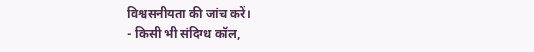विश्वसनीयता की जांच करें।
- किसी भी संदिग्ध कॉल,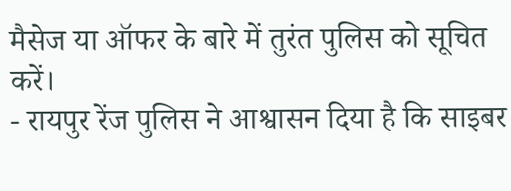मैसेज या ऑफर के बारे में तुरंत पुलिस को सूचित करें।
- रायपुर रेंज पुलिस ने आश्वासन दिया है कि साइबर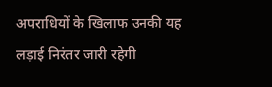अपराधियों के खिलाफ उनकी यह लड़ाई निरंतर जारी रहेगी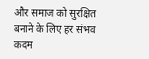और समाज को सुरक्षित बनाने के लिए हर संभव कदम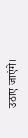उठाए जाएंगे।